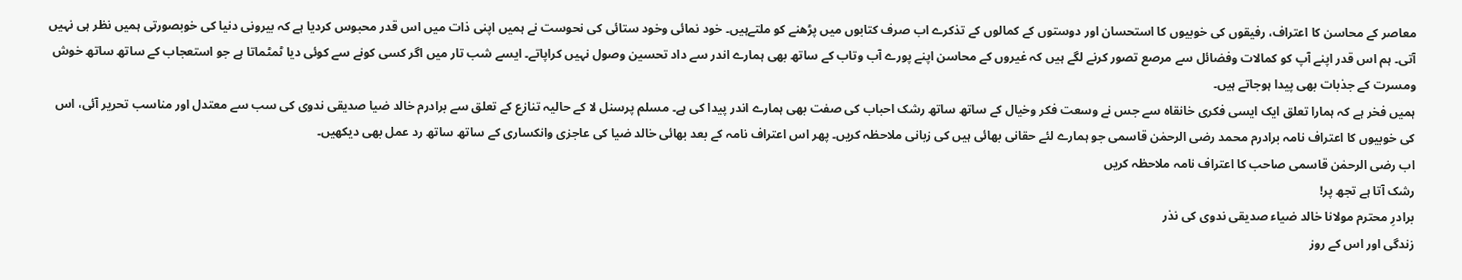معاصر کے محاسن کا اعتراف، رفیقوں کی خوبیوں کا استحسان اور دوستوں کے کمالوں کے تذکرے اب صرف کتابوں میں پڑھنے کو ملتےہیں۔ خود نمائی وخود ستائی کی نحوست نے ہمیں اپنی ذات میں اس قدر محبوس کردیا ہے کہ بیرونی دنیا کی خوبصورتی ہمیں نظر ہی نہیں آتی۔ ہم اس قدر اپنے آپ کو کمالات وفضائل سے مرصع تصور کرنے لگے ہیں کہ غیروں کے محاسن اپنے پورے آب وتاب کے ساتھ بھی ہمارے اندر سے داد تحسین وصول نہیں کراپاتے۔ ایسے شب تار میں اگر کسی کونے سے کوئی دیا ٹمٹماتا ہے جو استعجاب کے ساتھ ساتھ خوش ومسرت کے جذبات بھی پیدا ہوجاتے ہیں۔
ہمیں فخر ہے کہ ہمارا تعلق ایک ایسی فکری خانقاہ سے جس نے وسعت فکر وخیال کے ساتھ ساتھ رشک احباب کی صفت بھی ہمارے اندر پیدا کی ہے۔ مسلم پرسنل لا کے حالیہ تنازع کے تعلق سے برادرم خالد ضیا صدیقی ندوی کی سب سے معتدل اور مناسب تحریر آئی، اس کی خوبیوں کا اعتراف نامہ برادرم محمد رضی الرحمٰن قاسمی جو ہمارے لئے حقانی بھائی ہیں کی زبانی ملاحظہ کریں۔ پھر اس اعتراف نامہ کے بعد بھائی خالد ضیا کی عاجزی وانکساری کے ساتھ ساتھ رد عمل بھی دیکھیں۔
اب رضی الرحمٰن قاسمی صاحب کا اعتراف نامہ ملاحظہ کریں
رشک آتا ہے تجھ پر!
برادرِ محترم مولانا خالد ضیاء صدیقی ندوی کی نذر
زندگی اور اس کے روز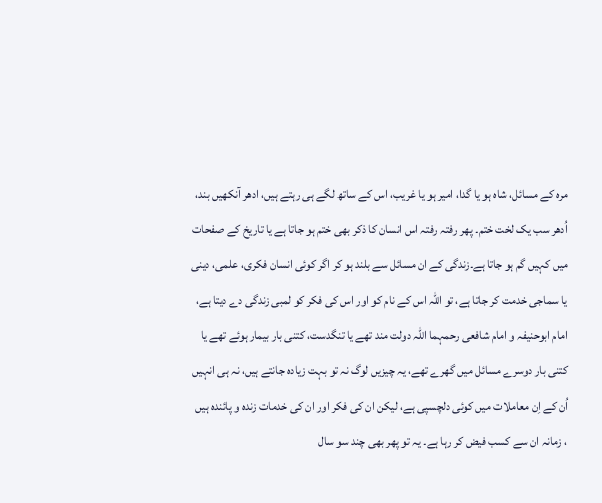مرہ کے مسائل، شاہ ہو یا گدا، امیر ہو یا غریب، اس کے ساتھ لگے ہی رہتے ہیں، ادھر آنکھیں بند، اُدھر سب یک لخت ختم۔ پھر رفتہ رفتہ اس انسان کا ذکر بھی ختم ہو جاتا ہے یا تاریخ کے صفحات میں کہیں گم ہو جاتا ہے۔زندگی کے ان مسائل سے بلند ہو کر اگر کوئی انسان فکری، علمی، دینی یا سماجی خدمت کر جاتا ہے، تو اللہ اس کے نام کو اور اس کی فکر کو لمبی زندگی دے دیتا ہے، امام ابوحنیفہ و امام شافعی رحمہما اللہ دولت مند تھے یا تنگدست، کتنی بار بیمار ہوئے تھے یا کتنی بار دوسرے مسائل میں گھرے تھے، یہ چیزیں لوگ نہ تو بہت زیادہ جانتے ہیں، نہ ہی انہیں اُن کے اِن معاملات میں کوئی دلچسپی ہے، لیکن ان کی فکر اور ان کی خدمات زندہ و پائندہ ہیں ، زمانہ ان سے کسب فیض کر رہا ہے۔ یہ تو پھر بھی چند سو سال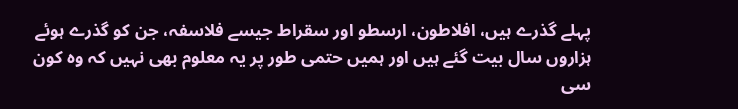پہلے گذرے ہیں، افلاطون، ارسطو اور سقراط جیسے فلاسفہ، جن کو گذرے ہوئے ہزاروں سال بیت گئے ہیں اور ہمیں حتمی طور پر یہ معلوم بھی نہیں کہ وہ کون سی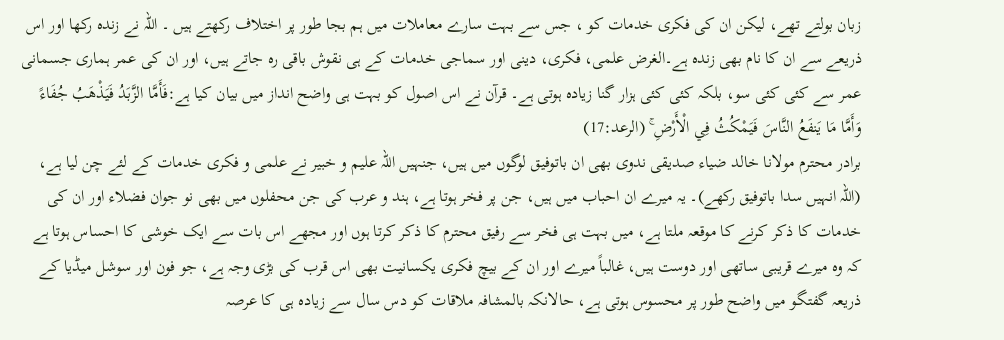زبان بولتے تھے، لیکن ان کی فکری خدمات کو ، جس سے بہت سارے معاملات میں ہم بجا طور پر اختلاف رکھتے ہیں ۔ اللہ نے زندہ رکھا اور اس ذریعے سے ان کا نام بھی زندہ ہے۔الغرض علمی، فکری، دینی اور سماجی خدمات کے ہی نقوش باقی رہ جاتے ہیں، اور ان کی عمر ہماری جسمانی عمر سے کئی کئی سو، بلکہ کئی کئی ہزار گنا زیادہ ہوتی ہے۔ قرآن نے اس اصول کو بہت ہی واضح انداز میں بیان کیا ہے:فَأَمَّا الزَّبَدُ فَيَذْهَبُ جُفَاءً وَأَمَّا مَا يَنفَعُ النَّاسَ فَيَمْكُثُ فِي الْأَرْضِ ۚ (الرعد:17)
برادر محترم مولانا خالد ضیاء صدیقی ندوی بھی ان باتوفیق لوگوں میں ہیں، جنہیں اللہ علیم و خبیر نے علمی و فکری خدمات کے لئے چن لیا ہے، (اللہ انہیں سدا باتوفیق رکھے)۔ یہ میرے ان احباب میں ہیں، جن پر فخر ہوتا ہے، ہند و عرب کی جن محفلوں میں بھی نو جوان فضلاء اور ان کی خدمات کا ذکر کرنے کا موقعہ ملتا ہے، میں بہت ہی فخر سے رفیق محترم کا ذکر کرتا ہوں اور مجھے اس بات سے ایک خوشی کا احساس ہوتا ہے کہ وہ میرے قریبی ساتھی اور دوست ہیں، غالباً میرے اور ان کے بیچ فکری یکسانیت بھی اس قرب کی بڑی وجہ ہے، جو فون اور سوشل میڈیا کے ذریعہ گفتگو میں واضح طور پر محسوس ہوتی ہے، حالانکہ بالمشافہ ملاقات کو دس سال سے زیادہ ہی کا عرصہ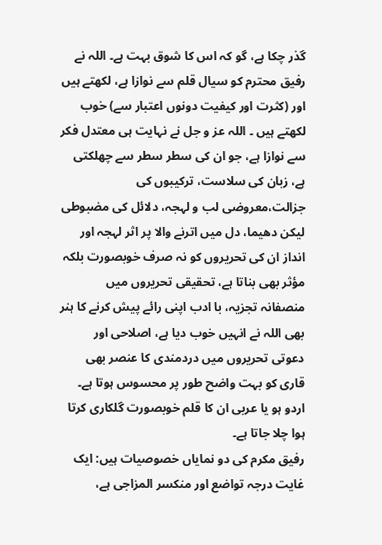گذر چکا ہے، گو کہ اس کا شوق بہت ہے۔ اللہ نے رفیق محترم کو سیال قلم سے نوازا ہے، لکھتے ہیں اور (کثرت اور کیفیت دونوں اعتبار سے) خوب لکھتے ہیں ۔ اللہ عز و جل نے نہایت ہی معتدل فکر سے نوازا ہے، جو ان کی سطر سطر سے چھلکتی ہے، زبان کی سلاست، ترکیبوں کی جزالت،معروضی لب و لہجہ، دلائل کی مضبوطی لیکن دھیما، دل میں اترنے والا پر اثر لہجہ اور انداز ان کی تحریروں کو نہ صرف خوبصورت بلکہ مؤثر بھی بناتا ہے، تحقیقی تحریروں میں منصفانہ تجزیہ، با ادب اپنی رائے پیش کرنے کا ہنر بھی اللہ نے انہیں خوب دیا ہے، اصلاحی اور دعوتی تحریروں میں دردمندی کا عنصر بھی قاری کو بہت واضح طور پر محسوس ہوتا ہے۔ اردو ہو یا عربی ان کا قلم خوبصورت گلکاری کرتا ہوا چلا جاتا ہے۔
رفیق مکرم کی دو نمایاں خصوصیات ہیں: ایک غایت درجہ تواضع اور منکسر المزاجی ہے،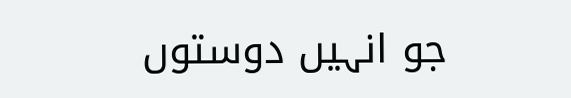جو انہیں دوستوں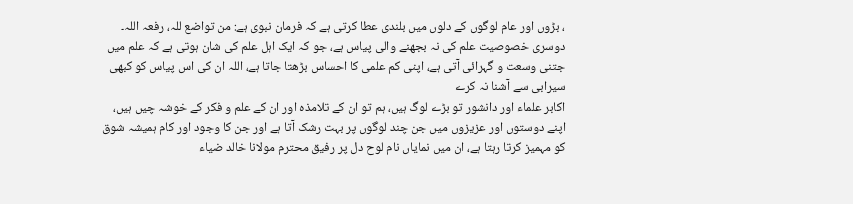، بڑوں اور عام لوگوں کے دلوں میں بلندی عطا کرتی ہے کہ فرمان نبوی ہے: من تواضع للہ، رفعہ اللہ۔ دوسری خصوصیت علم کی نہ بجھنے والی پیاس ہے، جو کہ ایک اہل علم کی شان ہوتی ہے کہ علم میں جتنی وسعت و گہرائی آتی ہے، اپنی کم علمی کا احساس بڑھتا جاتا ہے، اللہ ان کی اس پیاس کو کبھی سیرابی سے آشنا نہ کرے
اکابر علماء اور دانشور تو بڑے لوگ ہیں، ہم تو ان کے تلامذہ اور ان کے علم و فکر کے خوشہ چیں ہیں، اپنے دوستوں اور عزیزوں میں جن چند لوگوں پر بہت رشک آتا ہے اور جن کا وجود اور کام ہمیشہ شوق کو مہمیز کرتا رہتا ہے، ان میں نمایاں نام لوح دل پر رفیق محترم مولانا خالد ضیاء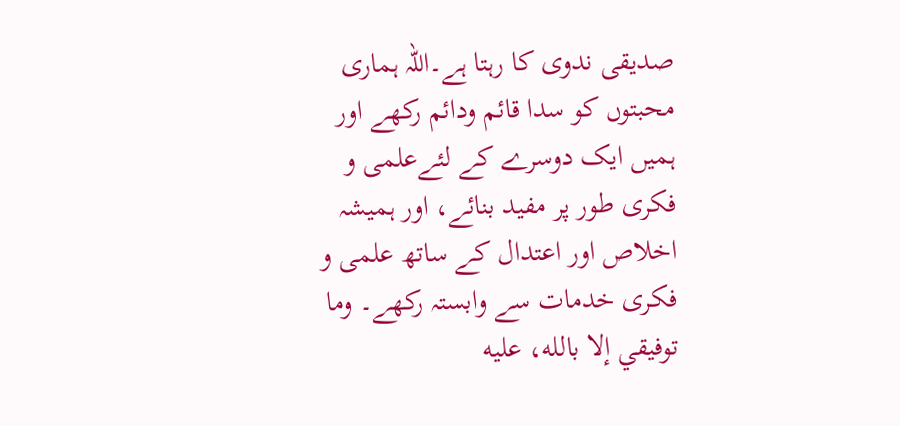صدیقی ندوی کا رہتا ہے۔اللہ ہماری محبتوں کو سدا قائم ودائم رکھے اور ہمیں ایک دوسرے کے لئےعلمی و فکری طور پر مفید بنائے، اور ہمیشہ اخلاص اور اعتدال کے ساتھ علمی و فکری خدمات سے وابستہ رکھے۔ وما توفيقي إلا بالله، عليه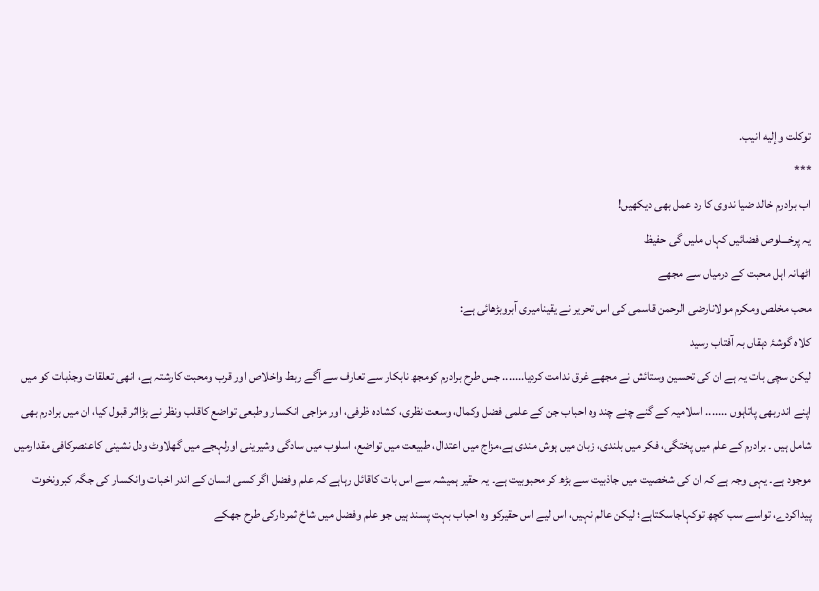توكلت وإليه انيب.
***
اب برادرم خالد ضیا ندوی کا رد عمل بھی دیکھیں!
یہ پرخـــلوص فضائیں کہاں ملیں گی حفیظ
اٹھانہ اہل محبت کے درمیاں سے مجھے
محب مخلص ومکرم مولانارضی الرحمن قاسمی کی اس تحریر نے یقینامیری آبروبڑھائی ہے:
کلاہ گوشۂ دہقاں بہ آفتاب رسید
لیکن سچی بات یہ ہے ان کی تحسین وستائش نے مجھے غرق ندامت کردیا....... جس طرح برادرم کومجھ نابکار سے تعارف سے آگے ربط واخلاص اور قرب ومحبت کارشتہ ہے، انھی تعلقات وجذبات کو میں اپنے اندربھی پاتاہوں ....... اسلامیہ کے گنے چنے چند وہ احباب جن کے علمی فضل وکمال، وسعت نظری، کشادہ ظرفی، اور مزاجی انکسار وطبعی تواضع کاقلب ونظر نے بڑااثر قبول کیا، ان میں برادرم بھی شامل ہیں ۔ برادرم کے علم میں پختگی، فکر میں بلندی، زبان میں ہوش مندی ہے،مزاج میں اعتدال، طبیعت میں تواضع، اسلوب میں سادگی وشیرینی اورلہجے میں گھلاوٹ ودل نشینی کاعنصرکافی مقدارمیں موجود ہے۔ یہی وجہ ہے کہ ان کی شخصیت میں جاذبیت سے بڑھ کر محبوبیت ہے۔ یہ حقیر ہمیشہ سے اس بات کاقائل رہاہے کہ علم وفضل اگر کسی انسان کے اندر اخبات وانکسار کی جگہ کبرونخوت پیداکردے، تواسے سب کچھ توکہاجاسکتاہے؛ لیکن عالم نہیں، اس لیے اس حقیرکو وہ احباب بہت پسند ہیں جو علم وفضل میں شاخ ثمردارکی طرح جھکے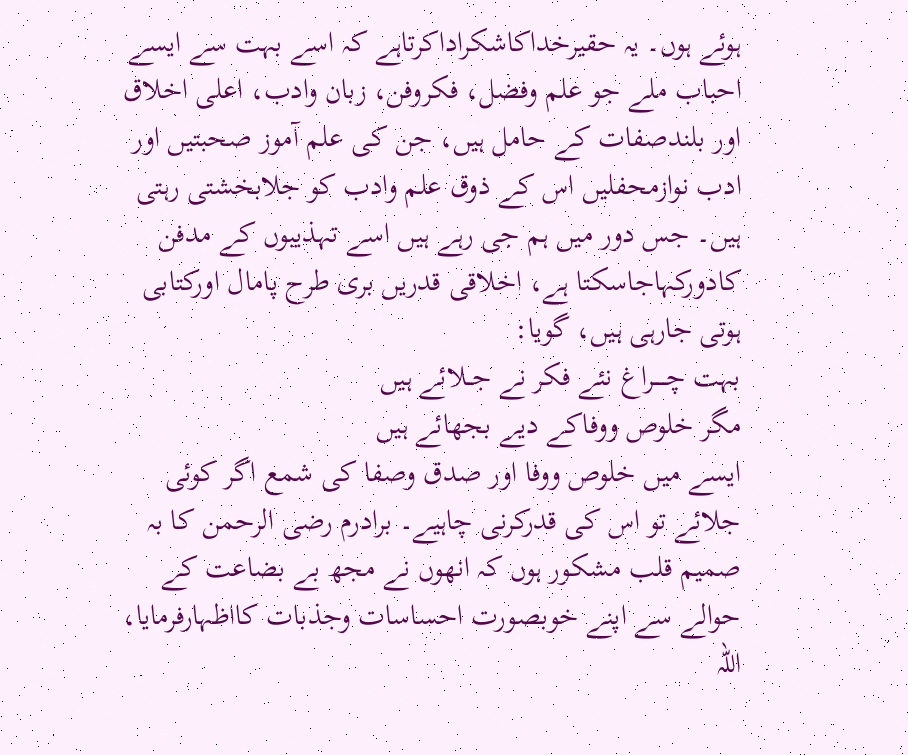ہوئے ہوں۔ یہ حقیرخداکاشکراداکرتاہے کہ اسے بہت سے ایسے احباب ملے جو علم وفضل، فکروفن، زبان وادب، اعلی اخلاق اور بلندصفات کے حامل ہیں، جن کی علم آموز صحبتیں اور ادب نوازمحفلیں اس کے ذوق علم وادب کو جلابخشتی رہتی ہیں۔ جس دور میں ہم جی رہے ہیں اسے تہذیبوں کے مدفن کادورکہاجاسکتا ہے، اخلاقی قدریں بری طرح پامال اورکتابی ہوتی جارہی ہیں، گویا:
بہت چـــــراغ نئے فکر نے جــلائے ہیں
مگر خلوص ووفاکے دیے بجھائے ہیں
ایسے میں خلوص ووفا اور صدق وصفا کی شمع اگر کوئی جلائے تو اس کی قدرکرنی چاہیے۔ برادرم رضی الرحمن کا بہ صمیم قلب مشکور ہوں کہ انھوں نے مجھ بے بضاعت کے حوالے سے اپنے خوبصورت احساسات وجذبات کااظہارفرمایا، اللہ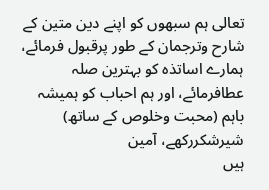تعالی ہم سبھوں کو اپنے دین متین کے شارح وترجمان کے طور پرقبول فرمائے، ہمارے اساتذہ کو بہترین صلہ عطافرمائے، اور ہم احباب کو ہمیشہ باہم (محبت وخلوص کے ساتھ) شیرشکررکھے، آمین
ہیں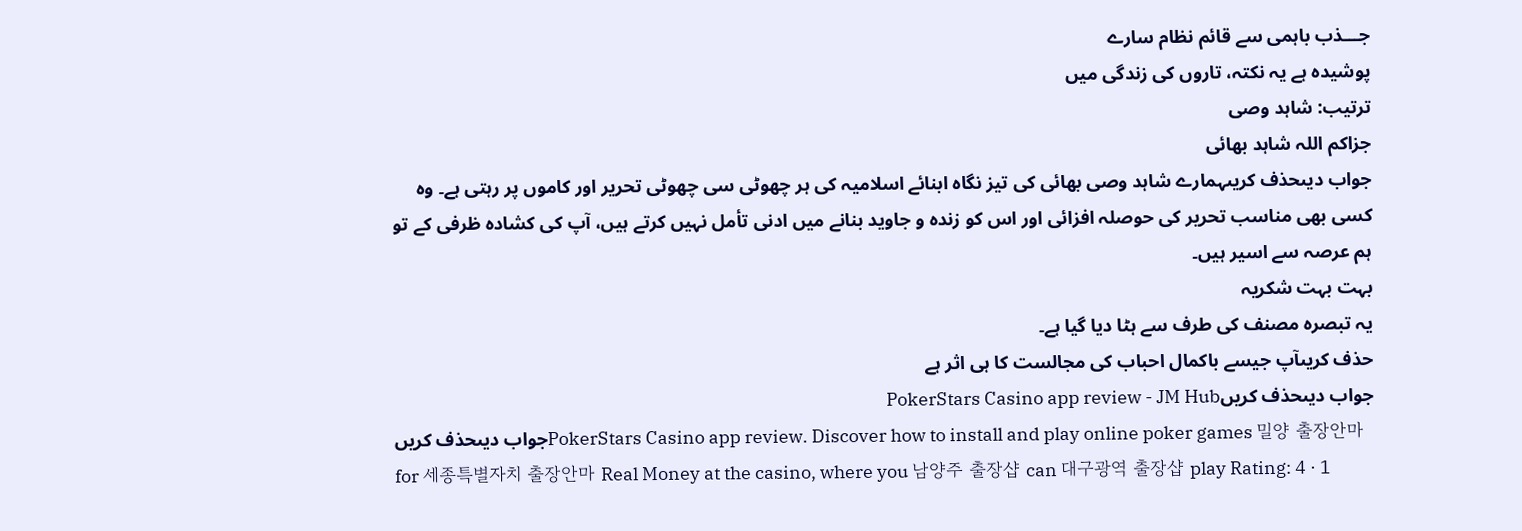جـــذب باہمی سے قائم نظام سارے
پوشیدہ ہے یہ نکتہ، تاروں کی زندگی میں
ترتیب: شاہد وصی
جزاکم اللہ شاہد بھائی
جواب دیںحذف کریںہمارے شاہد وصی بھائی کی تیز نگاہ ابنائے اسلامیہ کی ہر چھوٹی سی چھوٹی تحریر اور کاموں پر رہتی ہے۔ وہ کسی بھی مناسب تحریر کی حوصلہ افزائی اور اس کو زندہ و جاوید بنانے میں ادنی تأمل نہیں کرتے ہیں، آپ کی کشادہ ظرفی کے تو ہم عرصہ سے اسیر ہیں۔
بہت بہت شکریہ
یہ تبصرہ مصنف کی طرف سے ہٹا دیا گیا ہے۔
حذف کریںآپ جیسے باکمال احباب کی مجالست کا ہی اثر ہے
جواب دیںحذف کریںPokerStars Casino app review - JM Hub
جواب دیںحذف کریںPokerStars Casino app review. Discover how to install and play online poker games 밀양 출장안마 for 세종특별자치 출장안마 Real Money at the casino, where you 남양주 출장샵 can 대구광역 출장샵 play Rating: 4 · 1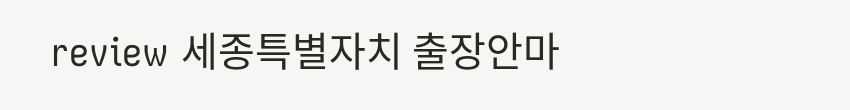review 세종특별자치 출장안마